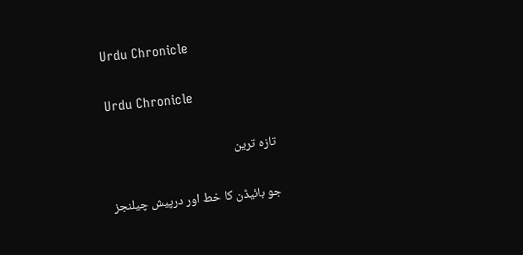Urdu Chronicle

Urdu Chronicle

تازہ ترین

جو بائیڈن کا خط اور درپیش چیلنجز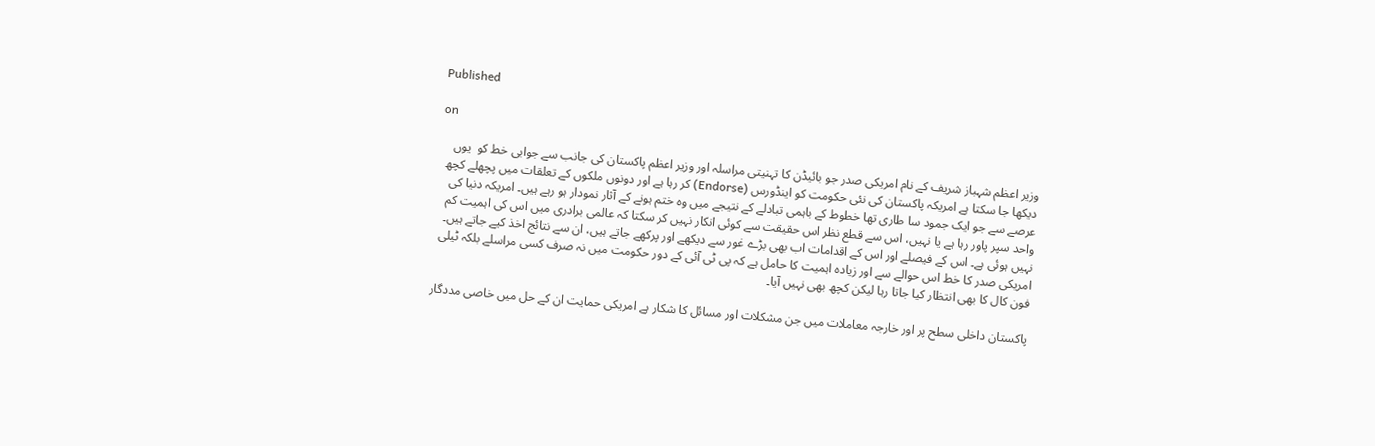Published

on

وزیر اعظم شہباز شریف کے نام امریکی صدر جو بائیڈن کا تہنیتی مراسلہ اور وزیر اعظم پاکستان کی جانب سے جوابی خط کو  یوں دیکھا جا سکتا ہے امریکہ پاکستان کی نئی حکومت کو اینڈورس (Endorse) کر رہا ہے اور دونوں ملکوں کے تعلقات میں پچھلے کچھ عرصے سے جو ایک جمود سا طاری تھا خطوط کے باہمی تبادلے کے نتیجے میں وہ ختم ہونے کے آثار نمودار ہو رہے ہیں۔ امریکہ دنیا کی واحد سپر پاور رہا ہے یا نہیں، اس سے قطع نظر اس حقیقت سے کوئی انکار نہیں کر سکتا کہ عالمی برادری میں اس کی اہمیت کم نہیں ہوئی ہے۔ اس کے فیصلے اور اس کے اقدامات اب بھی بڑے غور سے دیکھے اور پرکھے جاتے ہیں، ان سے نتائج اخذ کیے جاتے ہیں۔ امریکی صدر کا خط اس حوالے سے اور زیادہ اہمیت کا حامل ہے کہ پی ٹی آئی کے دور حکومت میں نہ صرف کسی مراسلے بلکہ ٹیلی فون کال کا بھی انتظار کیا جاتا رہا لیکن کچھ بھی نہیں آیا۔

پاکستان داخلی سطح پر اور خارجہ معاملات میں جن مشکلات اور مسائل کا شکار ہے امریکی حمایت ان کے حل میں خاصی مددگار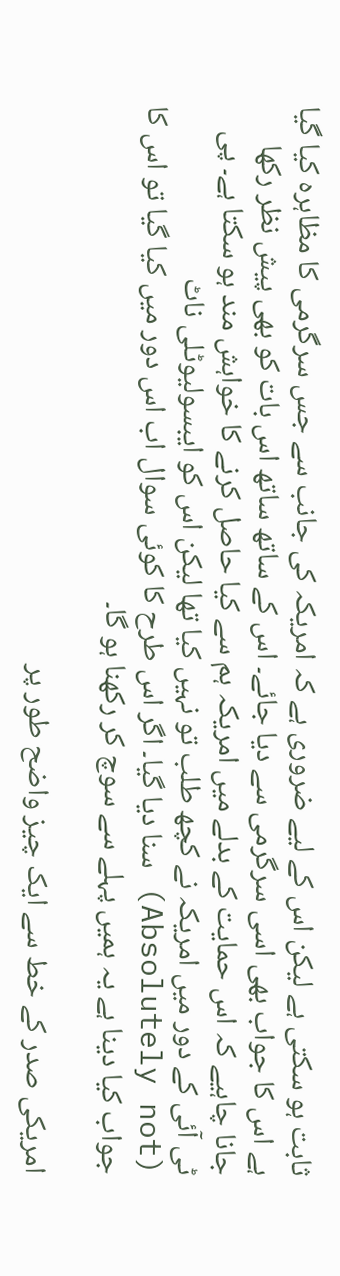ثابت ہو سکتی ہے لیکن اس کے لیے ضروری ہے کہ امریکہ کی جانب سے جس سرگرمی کا مظاہرہ کیا گیا ہے اس کا جواب بھی اسی سرگرمی سے دیا جائے۔ اس کے ساتھ ساتھ اس بات کو بھی پیش نظر رکھا جانا چاہیے کہ اس حمایت کے بدلے میں امریکہ ہم سے کیا حاصل کرنے کا خواہش مند ہو سکتا ہے۔ پی ٹی آئی کے دور میں امریکہ نے کچھ طلب تو نہیں کیا تھا لیکن اس کو ایبسولیوٹلی ناٹ (Absolutely not) سنا دیا گیا۔ اگر اس طرح کا کوئی سوال اب اس دور میں کیا گیا تو اس کا جواب کیا دینا ہے یہ ہمیں پہلے سے سوچ کر رکھنا ہو گا۔

امریکی صدر کے خط سے ایک چیز واضح طور پر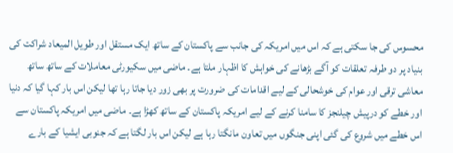محسوس کی جا سکتی ہے کہ اس میں امریکہ کی جانب سے پاکستان کے ساتھ ایک مستقل اور طویل المیعاد شراکت کی بنیاد پر دو طرفہ تعلقات کو آگے بڑھانے کی خواہش کا اظہار ملتا ہے۔ ماضی میں سکیورٹی معاملات کے ساتھ ساتھ معاشی ترقی اور عوام کی خوشحالی کے لیے اقدامات کی ضرورت پر بھی زور دیا جاتا رہا تھا لیکن اس بار کہا گیا کہ دنیا اور خطے کو درپیش چیلنجز کا سامنا کرنے کے لیے امریکہ پاکستان کے ساتھ کھڑا ہے۔ ماضی میں امریکہ پاکستان سے اس خطے میں شروع کی گئی اپنی جنگوں میں تعاون مانگتا رہا ہے لیکن اس بار لگتا ہے کہ جنوبی ایشیا کے بارے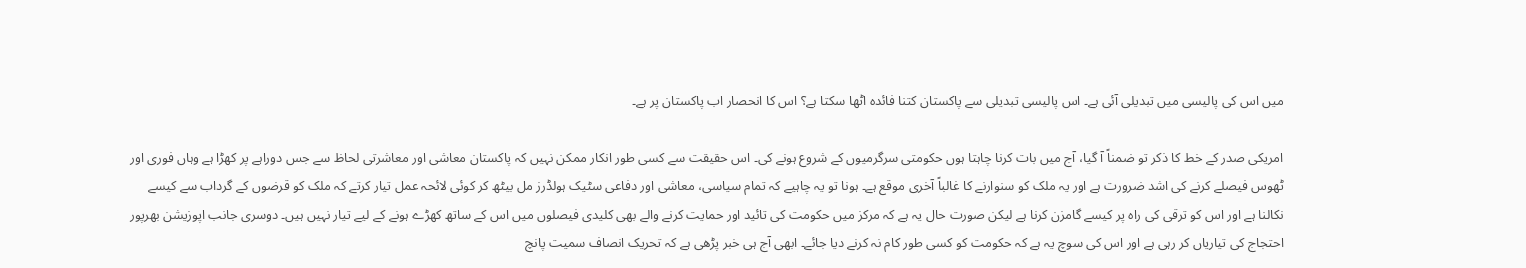میں اس کی پالیسی میں تبدیلی آئی ہے۔ اس پالیسی تبدیلی سے پاکستان کتنا فائدہ اٹھا سکتا ہے؟ اس کا انحصار اب پاکستان پر ہے۔

امریکی صدر کے خط کا ذکر تو ضمناً آ گیا، آج میں بات کرنا چاہتا ہوں حکومتی سرگرمیوں کے شروع ہونے کی۔ اس حقیقت سے کسی طور انکار ممکن نہیں کہ پاکستان معاشی اور معاشرتی لحاظ سے جس دوراہے پر کھڑا ہے وہاں فوری اور ٹھوس فیصلے کرنے کی اشد ضرورت ہے اور یہ ملک کو سنوارنے کا غالباً آخری موقع ہے۔ ہونا تو یہ چاہیے کہ تمام سیاسی، معاشی اور دفاعی سٹیک ہولڈرز مل بیٹھ کر کوئی لائحہ عمل تیار کرتے کہ ملک کو قرضوں کے گرداب سے کیسے نکالنا ہے اور اس کو ترقی کی راہ پر کیسے گامزن کرنا ہے لیکن صورت حال یہ ہے کہ مرکز میں حکومت کی تائید اور حمایت کرنے والے بھی کلیدی فیصلوں میں اس کے ساتھ کھڑے ہونے کے لیے تیار نہیں ہیں۔ دوسری جانب اپوزیشن بھرپور احتجاج کی تیاریاں کر رہی ہے اور اس کی سوچ یہ ہے کہ حکومت کو کسی طور کام نہ کرنے دیا جائے۔ ابھی آج ہی خبر پڑھی ہے کہ تحریک انصاف سمیت پانچ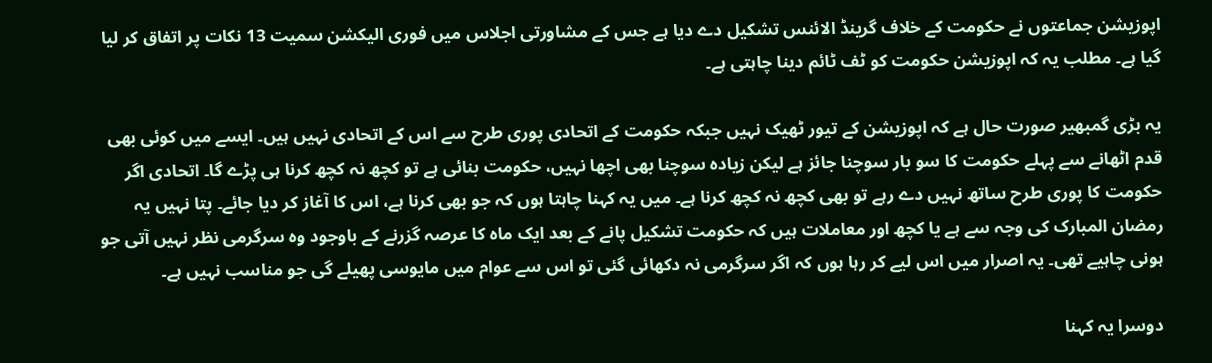اپوزیشن جماعتوں نے حکومت کے خلاف گرینڈ الائنس تشکیل دے دیا ہے جس کے مشاورتی اجلاس میں فوری الیکشن سمیت 13 نکات پر اتفاق کر لیا گیا ہے۔ مطلب یہ کہ اپوزیشن حکومت کو ٹف ٹائم دینا چاہتی ہے۔

یہ بڑی گمبھیر صورت حال ہے کہ اپوزیشن کے تیور ٹھیک نہیں جبکہ حکومت کے اتحادی پوری طرح سے اس کے اتحادی نہیں ہیں۔ ایسے میں کوئی بھی قدم اٹھانے سے پہلے حکومت کا سو بار سوچنا جائز ہے لیکن زیادہ سوچنا بھی اچھا نہیں، حکومت بنائی ہے تو کچھ نہ کچھ کرنا ہی پڑے گا۔ اتحادی اگر حکومت کا پوری طرح ساتھ نہیں دے رہے تو بھی کچھ نہ کچھ کرنا ہے۔ میں یہ کہنا چاہتا ہوں کہ جو بھی کرنا ہے، اس کا آغاز کر دیا جائے۔ پتا نہیں یہ رمضان المبارک کی وجہ سے ہے یا کچھ اور معاملات ہیں کہ حکومت تشکیل پانے کے بعد ایک ماہ کا عرصہ گزرنے کے باوجود وہ سرگرمی نظر نہیں آتی جو ہونی چاہیے تھی۔ یہ اصرار میں اس لیے کر رہا ہوں کہ اگر سرگرمی نہ دکھائی گئی تو اس سے عوام میں مایوسی پھیلے گی جو مناسب نہیں ہے۔

دوسرا یہ کہنا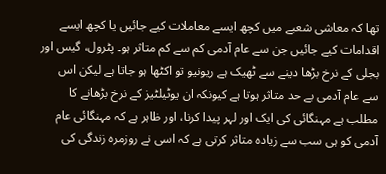تھا کہ معاشی شعبے میں کچھ ایسے معاملات کیے جائیں یا کچھ ایسے اقدامات کیے جائیں جن سے عام آدمی کم سے کم متاثر ہو۔ پٹرول، گیس اور بجلی کے نرخ بڑھا دینے سے ٹھیک ہے ریونیو تو اکٹھا ہو جاتا ہے لیکن اس سے عام آدمی بے حد متاثر ہوتا ہے کیونکہ ان یوٹیلٹیز کے نرخ بڑھانے کا مطلب ہے مہنگائی کی ایک اور لہر پیدا کرنا، اور ظاہر ہے کہ مہنگائی عام آدمی کو ہی سب سے زیادہ متاثر کرتی ہے کہ اسی نے روزمرہ زندگی کی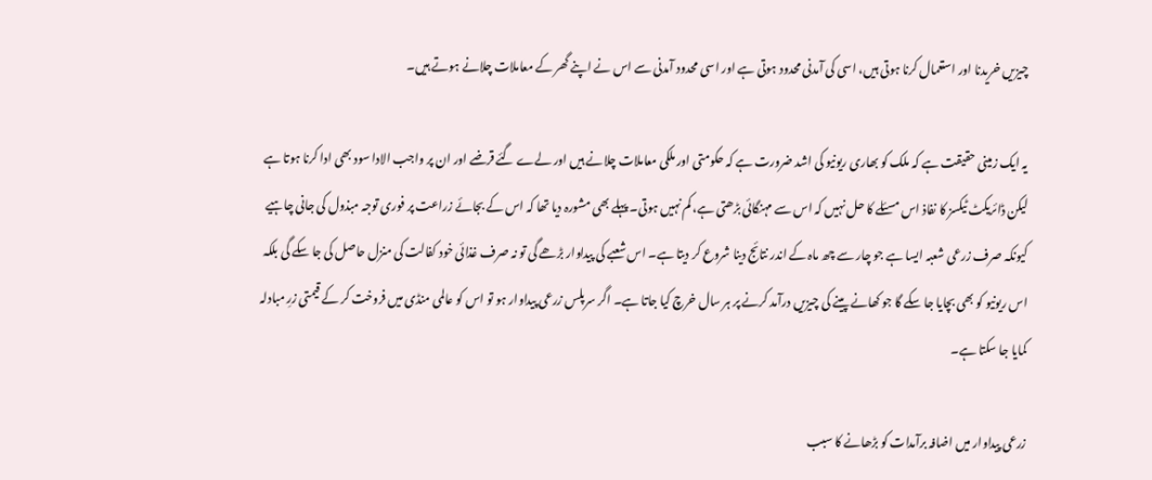چیزیں خریدنا اور استعمال کرنا ہوتی ہیں، اسی کی آمدنی محدود ہوتی ہے اور اسی محدود آمدنی سے اس نے اپنے گھر کے معاملات چلانے ہوتے ہیں۔

یہ ایک زمینی حقیقت ہے کہ ملک کو بھاری ریونیو کی اشد ضرورت ہے کہ حکومتی اور ملکی معاملات چلانے ہیں اور لےے گئے قرضے اور ان پر واجب الادا سود بھی ادا کرنا ہوتا ہے لیکن ڈائریکٹ ٹیکسز کا نفاذ اس مسئلے کا حل نہیں کہ اس سے مہنگائی بڑھتی ہے، کم نہیں ہوتی۔ پہلے بھی مشورہ دیا تھا کہ اس کے بجائے زراعت پر فوری توجہ مبذول کی جانی چاہیے کیونکہ صرف زرعی شعبہ ایسا ہے جو چار سے چھ ماہ کے اندر نتائج دینا شروع کر دیتا ہے۔ اس شعبے کی پیداوار بڑھے گی تو نہ صرف غذائی خود کفالت کی منزل حاصل کی جا سکے گی بلکہ اس ریونیو کو بھی بچایا جا سکے گا جو کھانے پینے کی چیزیں درآمد کرنے پر ہر سال خرچ کیا جاتا ہے۔ اگر سرپلس زرعی پیداوار ہو تو اس کو عالمی منڈی میں فروخت کر کے قیمتی زرِ مبادلہ کمایا جا سکتا ہے۔

زرعی پیداوار میں اضافہ برآمدات کو بڑھانے کا سبب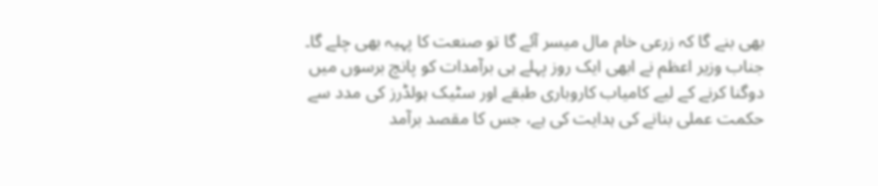بھی بنے گا کہ زرعی خام مال میسر آئے گا تو صنعت کا پہیہ بھی چلے گا۔ جناب وزیر اعظم نے ابھی ایک روز پہلے ہی برآمدات کو پانچ برسوں میں دوگنا کرنے کے لیے کامیاب کاروباری طبقے اور سٹیک ہولڈرز کی مدد سے حکمت عملی بنانے کی ہدایت کی ہے، جس کا مقصد برآمد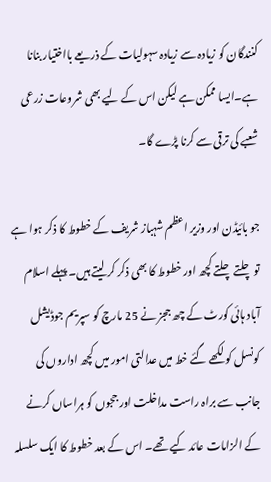کنندگان کو زیادہ سے زیادہ سہولیات کے ذریعے بااختیار بنانا ہے۔ایسا ممکن ہے لیکن اس کے لیے بھی شروعات زرعی شعبے کی ترقی سے کرنا پڑے گا۔

جو بائیڈن اور وزیر اعظم شہباز شریف کے خطوط کا ذکر ہوا ہے تو چلتے چلتے کچھ اور خطوط کا بھی ذکر کر لیتے ہیں۔ پہلے اسلام آباد ہائی کورٹ کے چھ ججز نے 25 مارچ کو سپریم جوڈیشل کونسل کو لکھے گئے خط میں عدالتی امور میں کچھ اداروں کی جانب سے براہ راست مداخلت اور ججوں کو ہراساں کرنے کے الزامات عائد کیے تھے۔ اس کے بعد خطوط کا ایک سلسلہ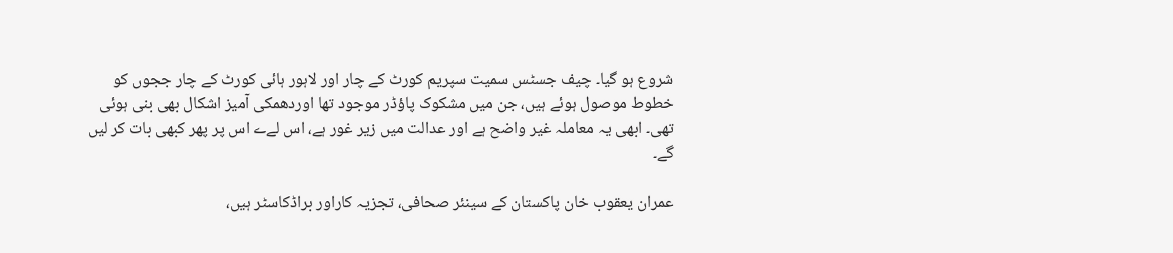شروع ہو گیا۔ چیف جسٹس سمیت سپریم کورٹ کے چار اور لاہور ہائی کورٹ کے چار ججوں کو خطوط موصول ہوئے ہیں، جن میں مشکوک پاؤڈر موجود تھا اوردھمکی آمیز اشکال بھی بنی ہوئی تھی۔ ابھی یہ معاملہ غیر واضح ہے اور عدالت میں زیر غور ہے، اس لےے اس پر پھر کبھی بات کر لیں گے۔

عمران یعقوب خان پاکستان کے سینئر صحافی، تجزیہ کاراور براڈکاسٹر ہیں،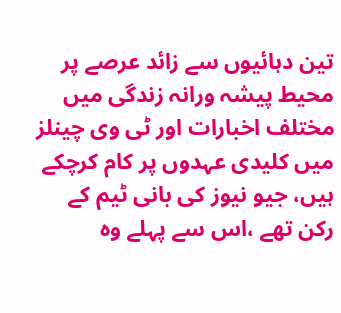تین دہائیوں سے زائد عرصے پر محیط پیشہ ورانہ زندگی میں مختلف اخبارات اور ٹی وی چینلز میں کلیدی عہدوں پر کام کرچکے ہیں، جیو نیوز کی بانی ٹیم کے رکن تھے ،اس سے پہلے وہ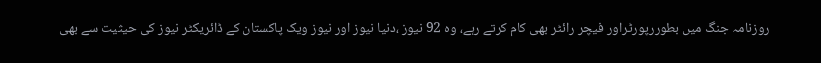روزنامہ جنگ میں بطوررپورٹراور فیچر رائٹر بھی کام کرتے رہے، وہ 92 نیوز ،دنیا نیوز اور نیوز ویک پاکستان کے ڈائریکٹر نیوز کی حیثیت سے بھی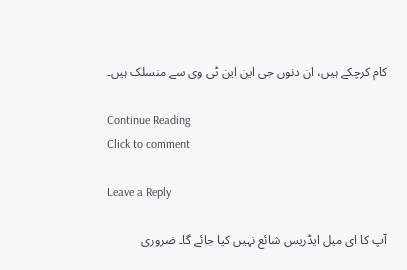کام کرچکے ہیں، ان دنوں جی این این ٹی وی سے منسلک ہیں۔

Continue Reading
Click to comment

Leave a Reply

آپ کا ای میل ایڈریس شائع نہیں کیا جائے گا۔ ضروری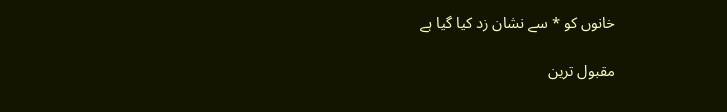خانوں کو * سے نشان زد کیا گیا ہے

مقبول ترین